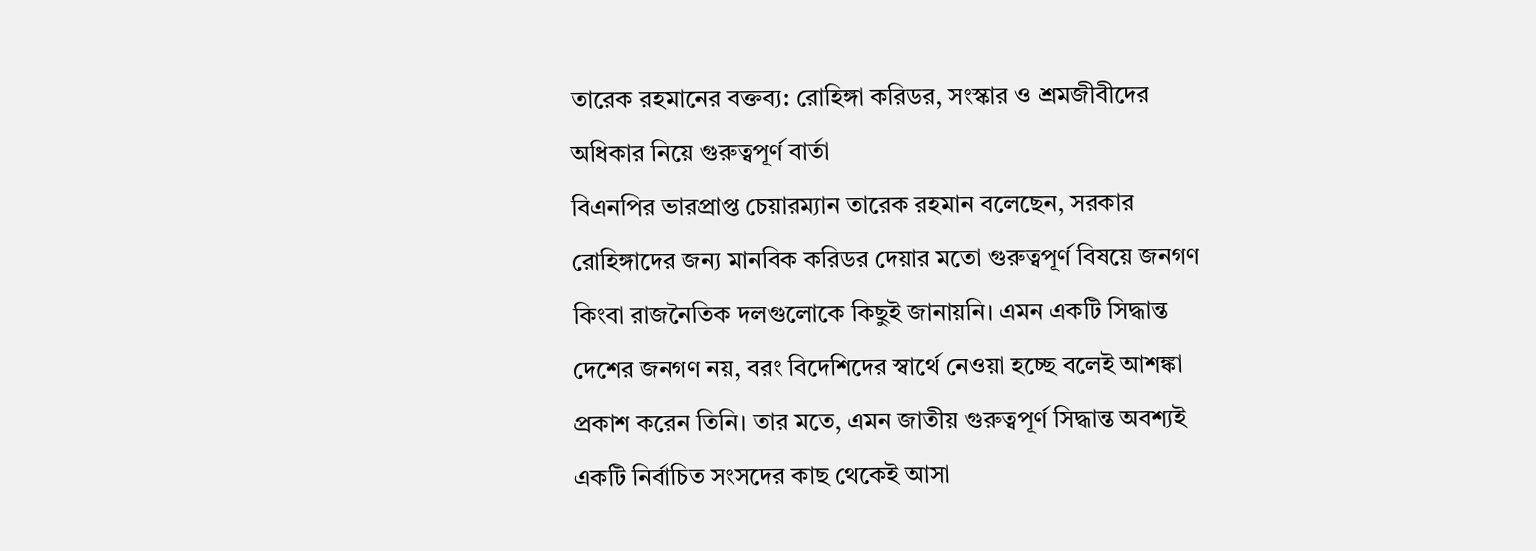তারেক রহমানের বক্তব্য: রোহিঙ্গা করিডর, সংস্কার ও শ্রমজীবীদের অধিকার নিয়ে গুরুত্বপূর্ণ বার্তা
বিএনপির ভারপ্রাপ্ত চেয়ারম্যান তারেক রহমান বলেছেন, সরকার রোহিঙ্গাদের জন্য মানবিক করিডর দেয়ার মতো গুরুত্বপূর্ণ বিষয়ে জনগণ কিংবা রাজনৈতিক দলগুলোকে কিছুই জানায়নি। এমন একটি সিদ্ধান্ত দেশের জনগণ নয়, বরং বিদেশিদের স্বার্থে নেওয়া হচ্ছে বলেই আশঙ্কা প্রকাশ করেন তিনি। তার মতে, এমন জাতীয় গুরুত্বপূর্ণ সিদ্ধান্ত অবশ্যই একটি নির্বাচিত সংসদের কাছ থেকেই আসা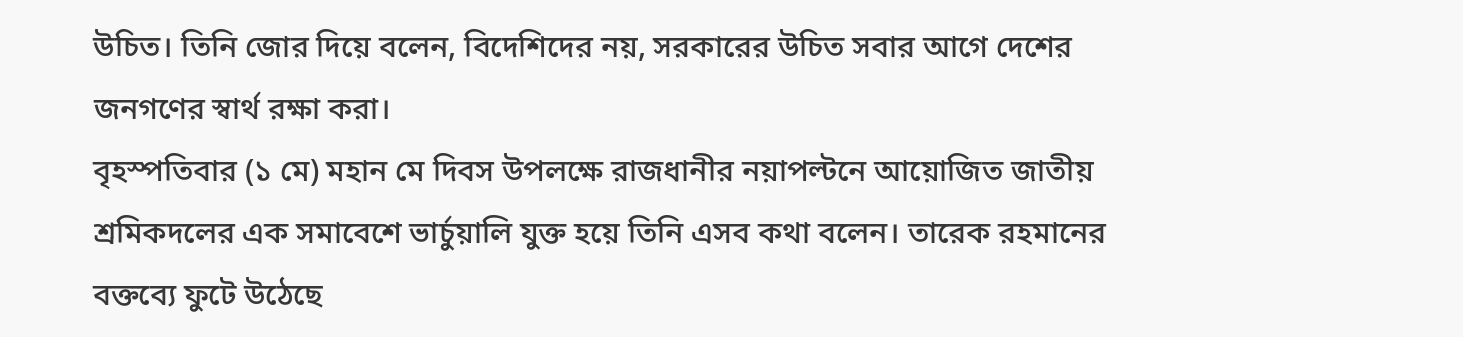উচিত। তিনি জোর দিয়ে বলেন, বিদেশিদের নয়, সরকারের উচিত সবার আগে দেশের জনগণের স্বার্থ রক্ষা করা।
বৃহস্পতিবার (১ মে) মহান মে দিবস উপলক্ষে রাজধানীর নয়াপল্টনে আয়োজিত জাতীয় শ্রমিকদলের এক সমাবেশে ভার্চুয়ালি যুক্ত হয়ে তিনি এসব কথা বলেন। তারেক রহমানের বক্তব্যে ফুটে উঠেছে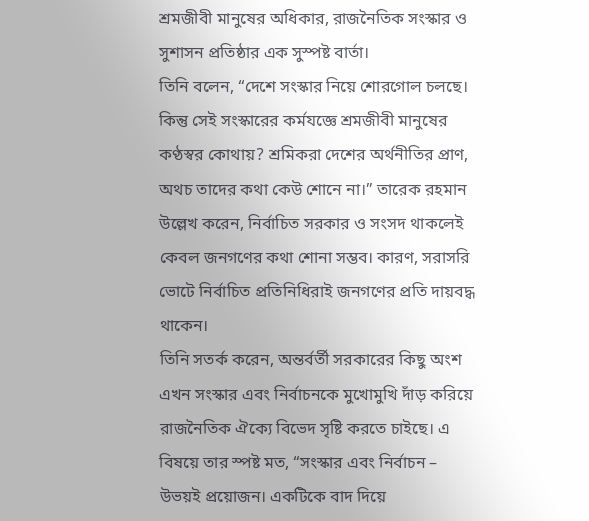শ্রমজীবী মানুষের অধিকার, রাজনৈতিক সংস্কার ও সুশাসন প্রতিষ্ঠার এক সুস্পষ্ট বার্তা।
তিনি বলেন, “দেশে সংস্কার নিয়ে শোরগোল চলছে। কিন্তু সেই সংস্কারের কর্মযজ্ঞে শ্রমজীবী মানুষের কণ্ঠস্বর কোথায়? শ্রমিকরা দেশের অর্থনীতির প্রাণ, অথচ তাদের কথা কেউ শোনে না।” তারেক রহমান উল্লেখ করেন, নির্বাচিত সরকার ও সংসদ থাকলেই কেবল জনগণের কথা শোনা সম্ভব। কারণ, সরাসরি ভোটে নির্বাচিত প্রতিনিধিরাই জনগণের প্রতি দায়বদ্ধ থাকেন।
তিনি সতর্ক করেন, অন্তর্বর্তী সরকারের কিছু অংশ এখন সংস্কার এবং নির্বাচনকে মুখোমুখি দাঁড় করিয়ে রাজনৈতিক ঐক্যে বিভেদ সৃষ্টি করতে চাইছে। এ বিষয়ে তার স্পষ্ট মত, “সংস্কার এবং নির্বাচন – উভয়ই প্রয়োজন। একটিকে বাদ দিয়ে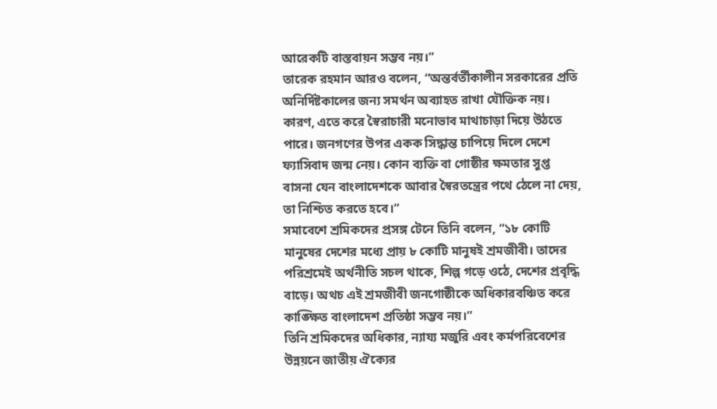আরেকটি বাস্তবায়ন সম্ভব নয়।”
তারেক রহমান আরও বলেন, “অন্তর্বর্তীকালীন সরকারের প্রতি অনির্দিষ্টকালের জন্য সমর্থন অব্যাহত রাখা যৌক্তিক নয়। কারণ, এতে করে স্বৈরাচারী মনোভাব মাথাচাড়া দিয়ে উঠতে পারে। জনগণের উপর একক সিদ্ধান্ত চাপিয়ে দিলে দেশে ফ্যাসিবাদ জন্ম নেয়। কোন ব্যক্তি বা গোষ্ঠীর ক্ষমতার সুপ্ত বাসনা যেন বাংলাদেশকে আবার স্বৈরতন্ত্রের পথে ঠেলে না দেয়, তা নিশ্চিত করতে হবে।”
সমাবেশে শ্রমিকদের প্রসঙ্গ টেনে তিনি বলেন, “১৮ কোটি মানুষের দেশের মধ্যে প্রায় ৮ কোটি মানুষই শ্রমজীবী। তাদের পরিশ্রমেই অর্থনীতি সচল থাকে, শিল্প গড়ে ওঠে, দেশের প্রবৃদ্ধি বাড়ে। অথচ এই শ্রমজীবী জনগোষ্ঠীকে অধিকারবঞ্চিত করে কাঙ্ক্ষিত বাংলাদেশ প্রতিষ্ঠা সম্ভব নয়।”
তিনি শ্রমিকদের অধিকার, ন্যায্য মজুরি এবং কর্মপরিবেশের উন্নয়নে জাতীয় ঐক্যের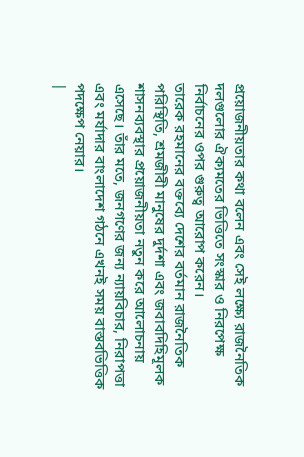প্রয়োজনীয়তার কথা বলেন এবং সেই লক্ষ্যে রাজনৈতিক দলগুলোর ঐক্যমতের ভিত্তিতে সংস্কার ও নিরপেক্ষ নির্বাচনের ওপর গুরুত্ব আরোপ করেন।
তারেক রহমানের বক্তব্যে দেশের বর্তমান রাজনৈতিক পরিস্থিতি, শ্রমজীবী মানুষের দুর্দশা এবং জবাবদিহিমূলক শাসনব্যবস্থার প্রয়োজনীয়তা নতুন করে আলোচনায় এসেছে। তাঁর মতে, জনগণের জন্য ন্যায়বিচার, নিরাপত্তা এবং মর্যাদার বাংলাদেশ গঠনে এখনই সময় বাস্তবভিত্তিক পদক্ষেপ নেয়ার।
|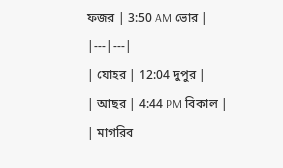ফজর | 3:50 AM ভোর |
|---|---|
| যোহর | 12:04 দুপুর |
| আছর | 4:44 PM বিকাল |
| মাগরিব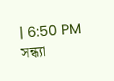| 6:50 PM সন্ধ্যা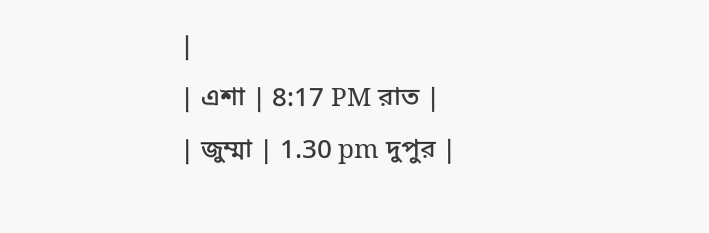|
| এশা | 8:17 PM রাত |
| জুম্মা | 1.30 pm দুপুর |